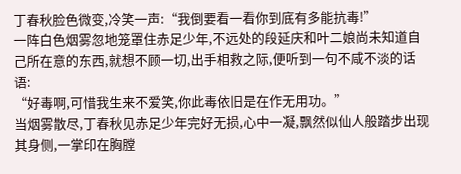丁春秋脸色微变,冷笑一声:“我倒要看一看你到底有多能抗毒!”
一阵白色烟雾忽地笼罩住赤足少年,不远处的段延庆和叶二娘尚未知道自己所在意的东西,就想不顾一切,出手相救之际,便听到一句不咸不淡的话语:
“好毒啊,可惜我生来不爱笑,你此毒依旧是在作无用功。”
当烟雾散尽,丁春秋见赤足少年完好无损,心中一凝,飘然似仙人般踏步出现其身侧,一掌印在胸膛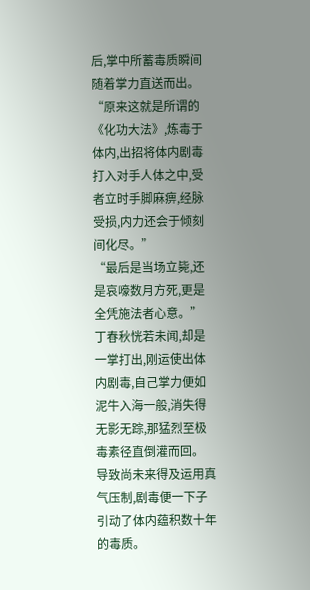后,掌中所蓄毒质瞬间随着掌力直送而出。
“原来这就是所谓的《化功大法》,炼毒于体内,出招将体内剧毒打入对手人体之中,受者立时手脚麻痹,经脉受损,内力还会于倾刻间化尽。”
“最后是当场立毙,还是哀嚎数月方死,更是全凭施法者心意。”
丁春秋恍若未闻,却是一掌打出,刚运使出体内剧毒,自己掌力便如泥牛入海一般,消失得无影无踪,那猛烈至极毒素径直倒灌而回。
导致尚未来得及运用真气压制,剧毒便一下子引动了体内蕴积数十年的毒质。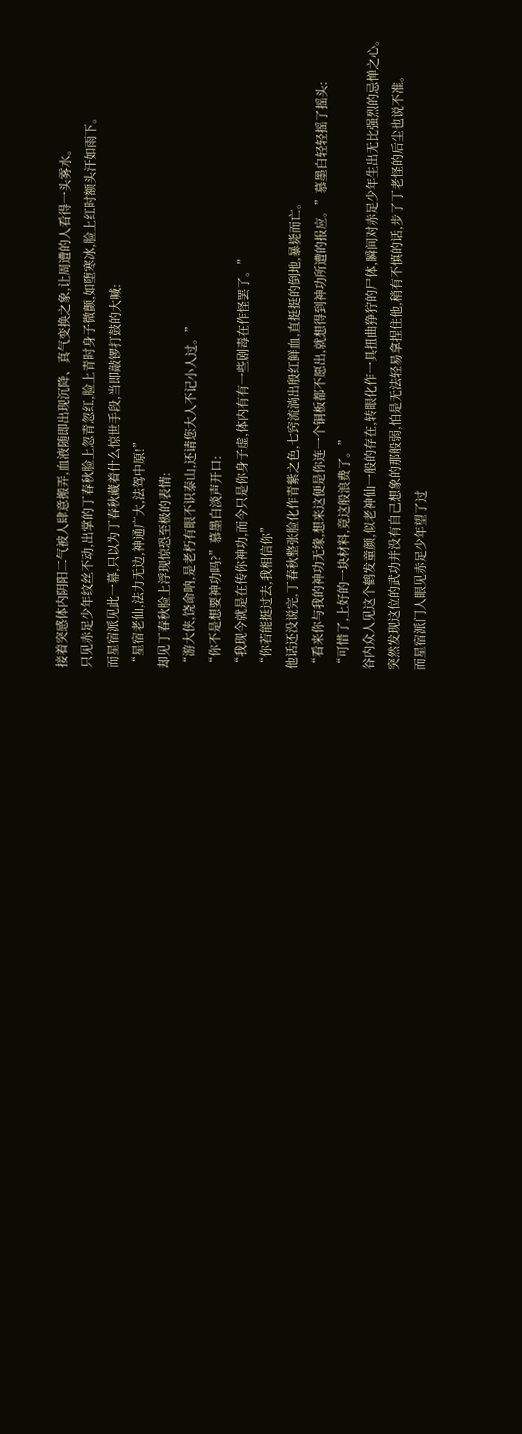接着突感体内阴阳二气被人肆意搬弄,血液随即出现沉降、真气变换之象,让周遭的人看得一头雾水。
只见赤足少年纹丝不动,出掌的丁春秋脸上忽青忽红,脸上青时身子微颤,如堕寒冰,脸上红时额头汗如雨下。
而星宿派见此一幕,只以为丁春秋藏着什么惊世手段,当即敲锣打鼓的大喊:
“星宿老仙,法力无边,神通广大,法驾中原!”
却见丁春秋脸上浮现惊恐至极的表情:
“游大侠,饶命呐,是老朽有眼不识泰山,还请您大人不记小人过。”
“你不是想要神功吗?”慕墨白淡声开口:
“我现今就是在传你神功,而今只是你身子虚,体内有有一些剧毒在作怪罢了。”
“你若能挺过去,我相信你”
他话还没说完,丁春秋整张脸化作青紫之色,七窍流淌出殷红鲜血,直挺挺的倒地,暴毙而亡。
“看来你与我的神功无缘,想来这便是你连一个铜板都不愿出,就想得到神功所遭的报应。”慕墨白轻轻摇了摇头:
“可惜了,上好的一块材料,竟这般浪费了。”
谷内众人见这个鹤发童颜,似老神仙一般的存在,转眼化作一具扭曲狰狞的尸体,瞬间对赤足少年生出无比强烈的忌惮之心。
突然发现这位的武功并没有自己想象的那般弱,怕是无法轻易拿捏住他,稍有不慎的话,步了丁老怪的后尘也说不准。
而星宿派门人眼见赤足少年望了过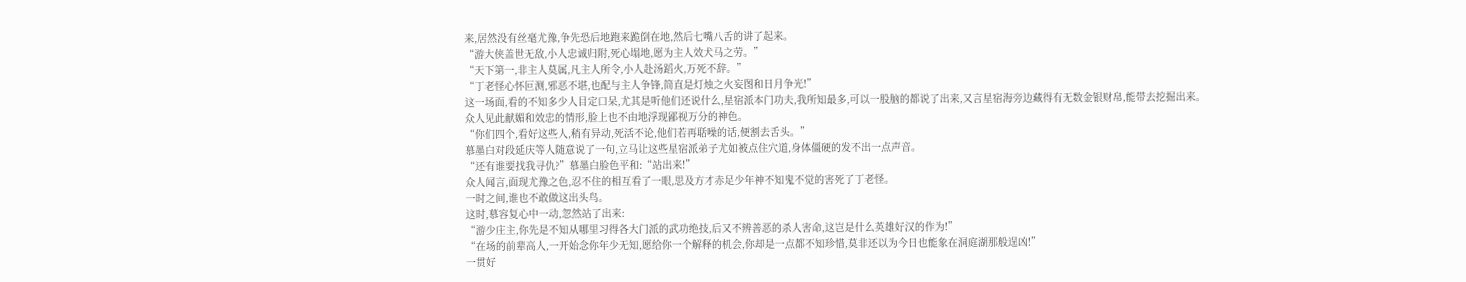来,居然没有丝毫尤豫,争先恐后地跑来跪倒在地,然后七嘴八舌的讲了起来。
“游大侠盖世无敌,小人忠诚归附,死心塌地,愿为主人效犬马之劳。”
“天下第一,非主人莫属,凡主人所令,小人赴汤蹈火,万死不辞。”
“丁老怪心怀叵测,邪恶不堪,也配与主人争锋,简直是灯烛之火妄图和日月争光!”
这一场面,看的不知多少人目定口呆,尤其是听他们还说什么,星宿派本门功夫,我所知最多,可以一股脑的都说了出来,又言星宿海旁边藏得有无数金银财帛,能带去挖掘出来。
众人见此献媚和效忠的情形,脸上也不由地浮现鄙视万分的神色。
“你们四个,看好这些人,稍有异动,死活不论,他们若再聒噪的话,便割去舌头。”
慕墨白对段延庆等人随意说了一句,立马让这些星宿派弟子尤如被点住穴道,身体僵硬的发不出一点声音。
“还有谁要找我寻仇?”慕墨白脸色平和:“站出来!”
众人闻言,面现尤豫之色,忍不住的相互看了一眼,思及方才赤足少年神不知鬼不觉的害死了丁老怪。
一时之间,谁也不敢做这出头鸟。
这时,慕容复心中一动,忽然站了出来:
“游少庄主,你先是不知从哪里习得各大门派的武功绝技,后又不辨善恶的杀人害命,这岂是什么英雄好汉的作为!”
“在场的前辈高人,一开始念你年少无知,愿给你一个解释的机会,你却是一点都不知珍惜,莫非还以为今日也能象在洞庭湖那般逞凶!”
一贯好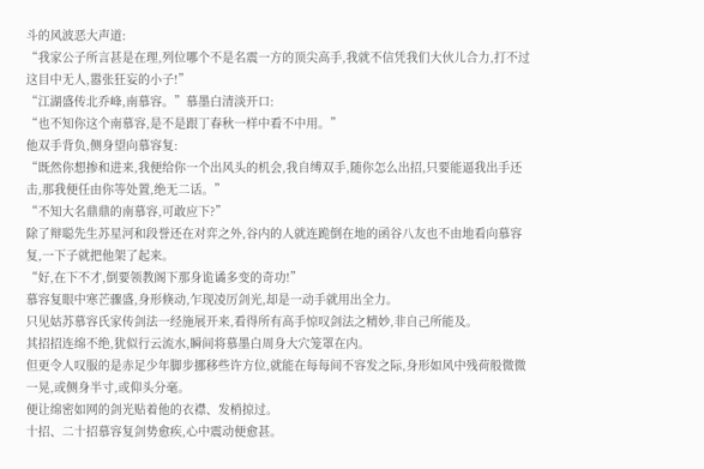斗的风波恶大声道:
“我家公子所言甚是在理,列位哪个不是名震一方的顶尖高手,我就不信凭我们大伙儿合力,打不过这目中无人,嚣张狂妄的小子!”
“江湖盛传北乔峰,南慕容。”慕墨白清淡开口:
“也不知你这个南慕容,是不是跟丁春秋一样中看不中用。”
他双手背负,侧身望向慕容复:
“既然你想掺和进来,我便给你一个出风头的机会,我自缚双手,随你怎么出招,只要能逼我出手还击,那我便任由你等处置,绝无二话。”
“不知大名鼎鼎的南慕容,可敢应下?”
除了辩聪先生苏星河和段誉还在对弈之外,谷内的人就连跪倒在地的函谷八友也不由地看向慕容复,一下子就把他架了起来。
“好,在下不才,倒要领教阁下那身诡谲多变的奇功!”
慕容复眼中寒芒骤盛,身形倏动,乍现凌厉剑光,却是一动手就用出全力。
只见姑苏慕容氏家传剑法一经施展开来,看得所有高手惊叹剑法之精妙,非自己所能及。
其招招连绵不绝,犹似行云流水,瞬间将慕墨白周身大穴笼罩在内。
但更令人叹服的是赤足少年脚步挪移些许方位,就能在每每间不容发之际,身形如风中残荷般微微一晃,或侧身半寸,或仰头分毫。
便让绵密如网的剑光贴着他的衣襟、发梢掠过。
十招、二十招慕容复剑势愈疾,心中震动便愈甚。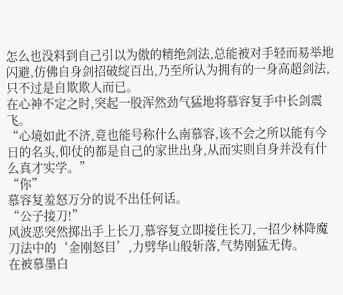怎么也没料到自己引以为傲的精绝剑法,总能被对手轻而易举地闪避,仿佛自身剑招破绽百出,乃至所认为拥有的一身高超剑法,只不过是自欺欺人而已。
在心神不定之时,突起一股浑然劲气猛地将慕容复手中长剑震飞。
“心境如此不济,竟也能号称什么南慕容,该不会之所以能有今日的名头,仰仗的都是自己的家世出身,从而实则自身并没有什么真才实学。”
“你”
慕容复羞怒万分的说不出任何话。
“公子接刀!”
风波恶突然掷出手上长刀,慕容复立即接住长刀,一招少林降魔刀法中的‘金刚怒目’,力劈华山般斩落,气势刚猛无俦。
在被慕墨白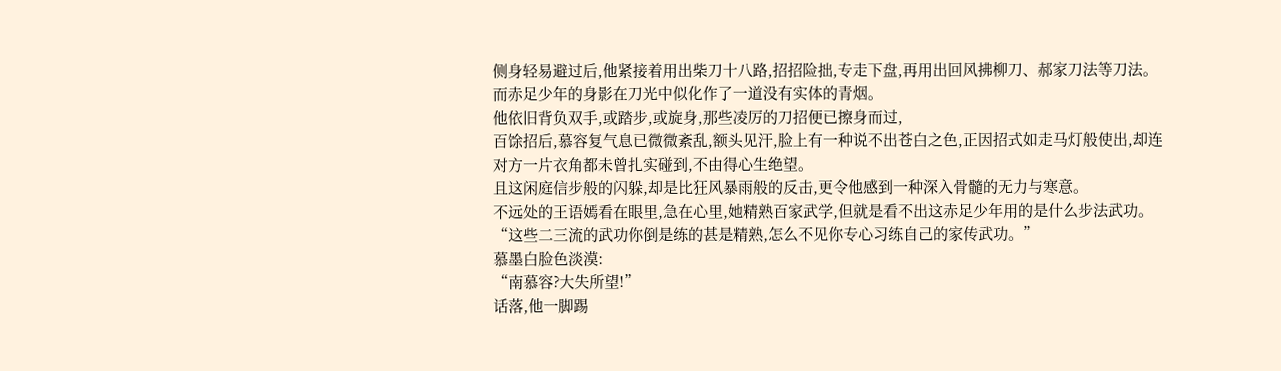侧身轻易避过后,他紧接着用出柴刀十八路,招招险拙,专走下盘,再用出回风拂柳刀、郝家刀法等刀法。
而赤足少年的身影在刀光中似化作了一道没有实体的青烟。
他依旧背负双手,或踏步,或旋身,那些凌厉的刀招便已擦身而过,
百馀招后,慕容复气息已微微紊乱,额头见汗,脸上有一种说不出苍白之色,正因招式如走马灯般使出,却连对方一片衣角都未曾扎实碰到,不由得心生绝望。
且这闲庭信步般的闪躲,却是比狂风暴雨般的反击,更令他感到一种深入骨髓的无力与寒意。
不远处的王语嫣看在眼里,急在心里,她精熟百家武学,但就是看不出这赤足少年用的是什么步法武功。
“这些二三流的武功你倒是练的甚是精熟,怎么不见你专心习练自己的家传武功。”
慕墨白脸色淡漠:
“南慕容?大失所望!”
话落,他一脚踢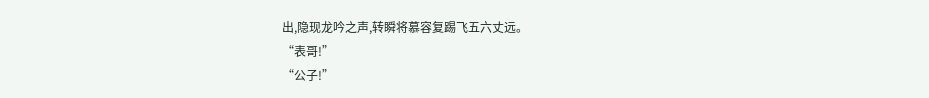出,隐现龙吟之声,转瞬将慕容复踢飞五六丈远。
“表哥!”
“公子!”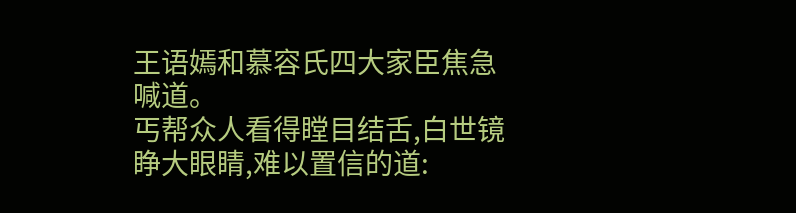王语嫣和慕容氏四大家臣焦急喊道。
丐帮众人看得瞠目结舌,白世镜睁大眼睛,难以置信的道: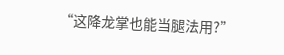“这降龙掌也能当腿法用?”